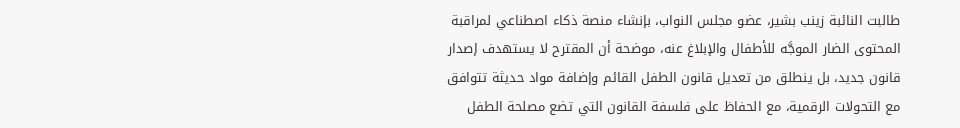طالبت النائبة زينب بشير، عضو مجلس النواب، بإنشاء منصة ذكاء اصطناعي لمراقبة المحتوى الضار الموجَّه للأطفال والإبلاغ عنه، موضحة أن المقترح لا يستهدف إصدار قانون جديد، بل ينطلق من تعديل قانون الطفل القائم وإضافة مواد حديثة تتوافق مع التحولات الرقمية، مع الحفاظ على فلسفة القانون التي تضع مصلحة الطفل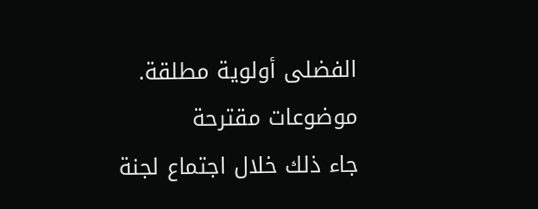الفضلى أولوية مطلقة.
موضوعات مقترحة
جاء ذلك خلال اجتماع لجنة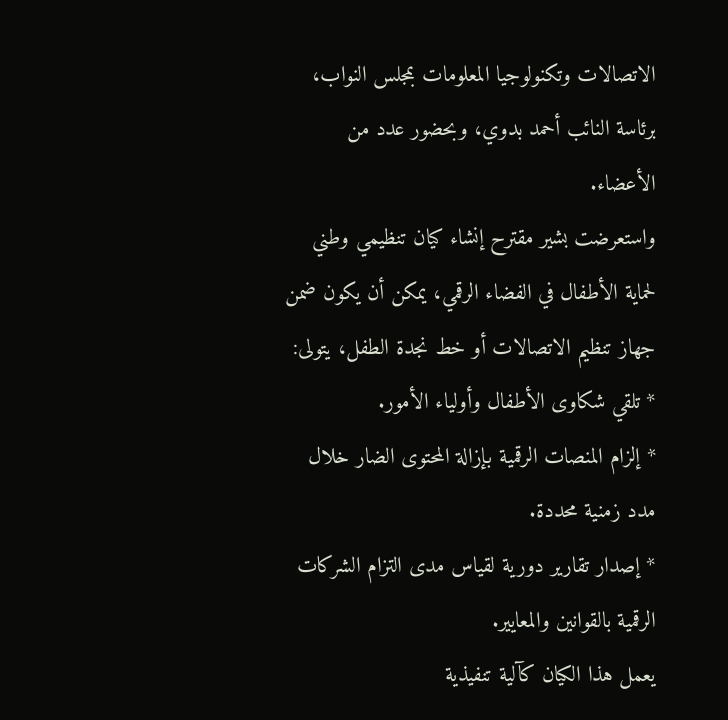الاتصالات وتكنولوجيا المعلومات بمجلس النواب، برئاسة النائب أحمد بدوي، وبحضور عدد من الأعضاء.
واستعرضت بشير مقترح إنشاء كيان تنظيمي وطني لحماية الأطفال في الفضاء الرقمي، يمكن أن يكون ضمن جهاز تنظيم الاتصالات أو خط نجدة الطفل، يتولى:
* تلقي شكاوى الأطفال وأولياء الأمور.
* إلزام المنصات الرقمية بإزالة المحتوى الضار خلال مدد زمنية محددة.
* إصدار تقارير دورية لقياس مدى التزام الشركات الرقمية بالقوانين والمعايير.
يعمل هذا الكيان كآلية تنفيذية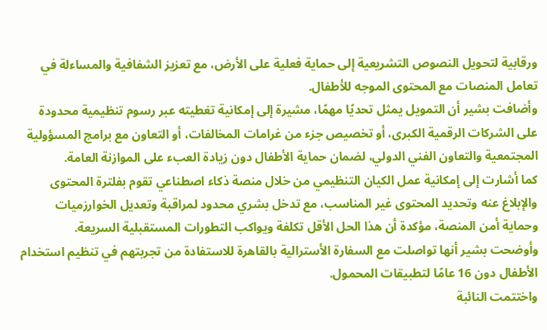ورقابية لتحويل النصوص التشريعية إلى حماية فعلية على الأرض، مع تعزيز الشفافية والمساءلة في تعامل المنصات مع المحتوى الموجه للأطفال.
وأضافت بشير أن التمويل يمثل تحديًا مهمًا، مشيرة إلى إمكانية تغطيته عبر رسوم تنظيمية محدودة على الشركات الرقمية الكبرى، أو تخصيص جزء من غرامات المخالفات، أو التعاون مع برامج المسؤولية المجتمعية والتعاون الفني الدولي، لضمان حماية الأطفال دون زيادة العبء على الموازنة العامة.
كما أشارت إلى إمكانية عمل الكيان التنظيمي من خلال منصة ذكاء اصطناعي تقوم بفلترة المحتوى والإبلاغ عنه وتحديد المحتوى غير المناسب، مع تدخل بشري محدود لمراقبة وتعديل الخوارزميات وحماية أمن المنصة، مؤكدة أن هذا الحل الأقل تكلفة ويواكب التطورات المستقبلية السريعة.
وأوضحت بشير أنها تواصلت مع السفارة الأسترالية بالقاهرة للاستفادة من تجربتهم في تنظيم استخدام الأطفال دون 16 عامًا لتطبيقات المحمول.
واختتمت النائبة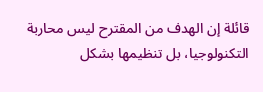قائلة إن الهدف من المقترح ليس محاربة التكنولوجيا، بل تنظيمها بشكل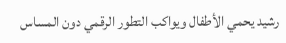رشيد يحمي الأطفال ويواكب التطور الرقمي دون المساس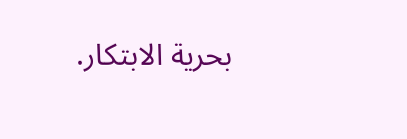بحرية الابتكار.